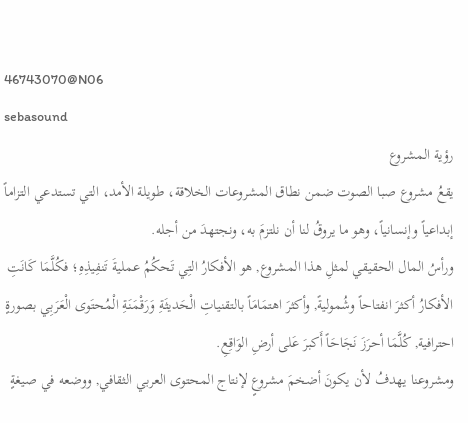46743070@N06
sebasound
رؤية المشروع
يقعُ مشروع صبا الصوت ضمن نطاق المشروعات الخلاقة، طويلة الأمد، التي تستدعي التزاماً إبداعياً وإنسانياً، وهو ما يروقُ لنا أن نلتزمَ به، ونجتهدَ من أجله.
ورأسُ المال الحقيقي لمثلِ هذا المشروع, هو الأفكارُ التِي تَحكُمُ عمليةَ تَنفِيذِهِ؛ فكُلَّمَا كَانَتِ الأفكارُ أكثرَ انفتاحاً وشُموليةً, وأكثرَ اهتمَامَاً بالتقنياتِ الْحَديثَةِ وَرَقْمَنَةِ الْمُحتَوى الْعَرَبِي بصورةٍ احترافية, كُلَّمَا أحرَزَ نَجَاحَاً أَكبرَ عَلى أرضِ الوَاقِعِ.
ومشروعنا يهدفُ لأن يكونَ أضخمَ مشروعٍ لإنتاج المحتوى العربي الثقافي, ووضعه في صيغةٍ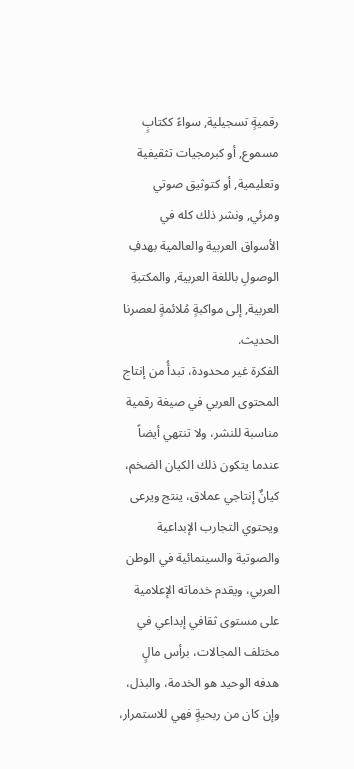رقميةٍ تسجيلية, سواءً ككتابٍ مسموع, أو كبرمجيات تثقيفية وتعليمية, أو كتوثيق صوتي ومرئي, ونشر ذلك كله في الأسواق العربية والعالمية بهدفِ الوصولِ باللغة العربية, والمكتبةِ العربية, إلى مواكبةٍ مُلائمةٍ لعصرنا الحديث.
الفكرة غير محدودة، تبدأُ من إنتاج المحتوى العربي في صيغة رقمية مناسبة للنشر، ولا تنتهي أيضاً عندما يتكون ذلك الكيان الضخم، كيانٌ إنتاجي عملاق، ينتج ويرعى ويحتوي التجارب الإبداعية والصوتية والسينمائية في الوطن العربي، ويقدم خدماته الإعلامية على مستوى ثقافي إبداعي في مختلف المجالات، برأس مالٍ هدفه الوحيد هو الخدمة، والبذل، وإن كان من ربحيةٍ فهي للاستمرار،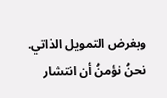وبغرض التمويل الذاتي.
نحنُ نؤمنُ أن انتشار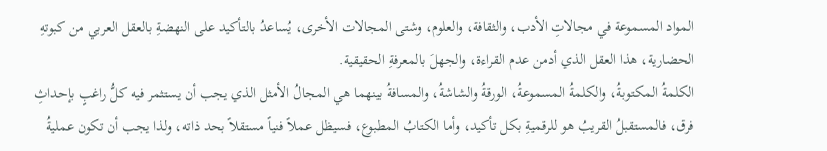المواد المسموعة في مجالاتِ الأدب، والثقافة، والعلوم، وشتى المجالات الأخرى، يُساعدُ بالتأكيد على النهضةِ بالعقل العربي من كبوتهِ الحضارية، هذا العقل الذي أدمن عدم القراءة، والجهلَ بالمعرفةِ الحقيقية.
الكلمةُ المكتوبةُ، والكلمةُ المسموعةُ، الورقةُ والشاشةُ، والمسافةُ بينهما هي المجالُ الأمثل الذي يجب أن يستثمر فيه كلُّ راغبٍ بإحداثِ فرق، فالمستقبلُ القريبُ هو للرقميةِ بكل تأكيد، وأما الكتابُ المطبوع، فسيظل عملاً فنياً مستقلاً بحد ذاته، ولذا يجب أن تكون عمليةُ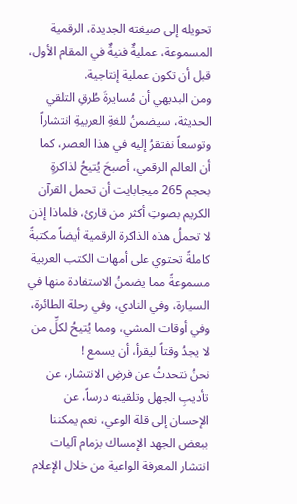تحويله إلى صيغته الجديدة، الرقمية المسموعة، عمليةٌ فنيةٌ في المقام الأول، قبل أن تكون عملية إنتاجية.
ومن البديهي أن مُسايرةَ طُرقِ التلقي الحديثة، سيضمنُ للغةِ العربيةِ انتشاراً وتوسعاً نفتقرُ إليه في هذا العصر، كما أن العالم الرقمي، أصبحَ يُتيحُ لذاكرةٍ بحجم 265 ميجابايت أن تحمل القرآن الكريم بصوتِ أكثر من قارئ، فلماذا إذن لا تحملُ هذه الذاكرة الرقمية أيضاً مكتبةً كاملةً تحتوي على أمهات الكتب العربية مسموعةً مما يضمنُ الاستفادة منها في السيارة، وفي النادي، وفي رحلة الطائرة، وفي أوقات المشي، ومما يُتيحُ لكلِّ من لا يجدُ وقتاً ليقرأ، أن يسمع !
نحنُ نتحدثُ عن فرضِ الانتشار، عن تأديبِ الجهل وتلقينه درساً، عن الإحسان إلى قلة الوعي، نعم يمكننا ببعض الجهد الإمساك بزمام آليات انتشار المعرفة الواعية من خلال الإعلام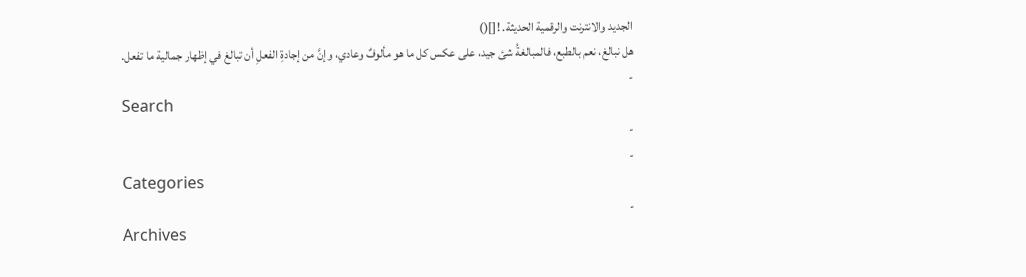الجديد والانترنت والرقمية الحديثة. ![]()
هل نبالغ، نعم بالطبع، فالمبالغةُ شئ جيد، على عكس كل ما هو مألوفٌ وعادي، وإنَّ من إجادةِ الفعلِ أن تبالغ في إظهار جمالية ما تفعل.
-
Search
-
-
Categories
-
Archives